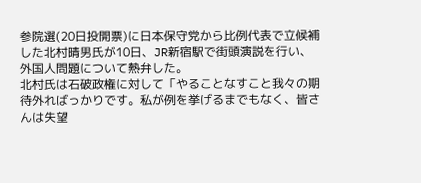参院選(20日投開票)に日本保守党から比例代表で立候補した北村晴男氏が10日、JR新宿駅で街頭演説を行い、外国人問題について熱弁した。
北村氏は石破政権に対して「やることなすこと我々の期待外ればっかりです。私が例を挙げるまでもなく、皆さんは失望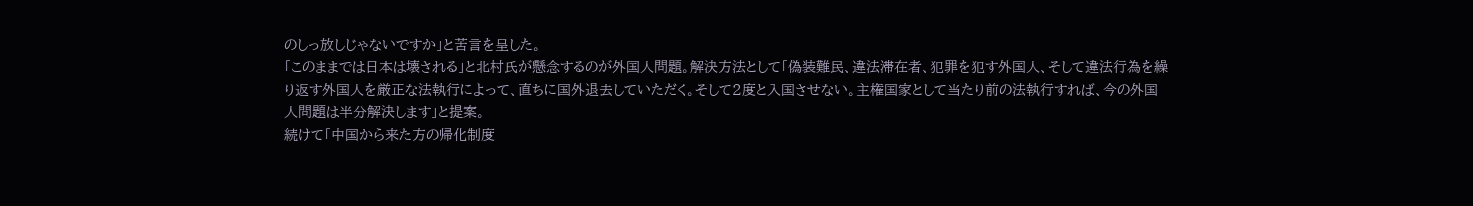のしっ放しじゃないですか」と苦言を呈した。
「このままでは日本は壊される」と北村氏が懸念するのが外国人問題。解決方法として「偽装難民、違法滞在者、犯罪を犯す外国人、そして違法行為を繰り返す外国人を厳正な法執行によって、直ちに国外退去していただく。そして2度と入国させない。主権国家として当たり前の法執行すれば、今の外国人問題は半分解決します」と提案。
続けて「中国から来た方の帰化制度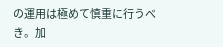の運用は極めて慎重に行うべき。加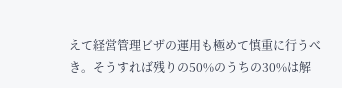えて経営管理ビザの運用も極めて慎重に行うべき。そうすれば残りの50%のうちの30%は解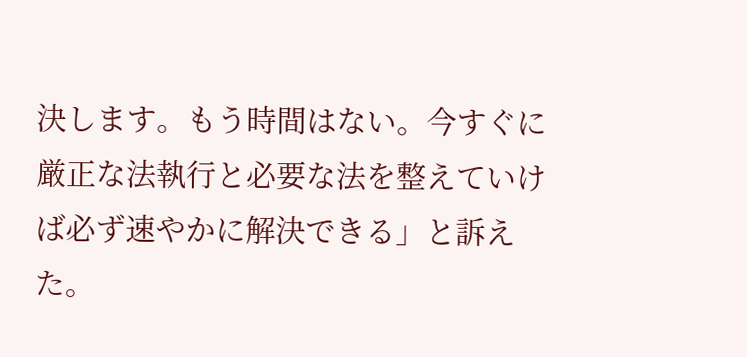決します。もう時間はない。今すぐに厳正な法執行と必要な法を整えていけば必ず速やかに解決できる」と訴えた。